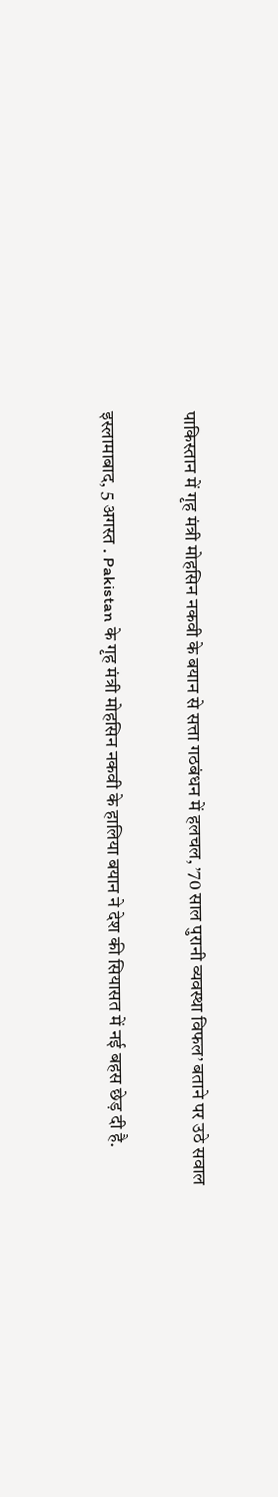पाकिस्तान में गृह मंत्री मोहसिन नकवी के बयान से सत्ता गठबंधन में हलचल, ’70 साल पुरानी व्यवस्था विफल’ बताने पर उठे सवाल

इस्लामाबाद, 5 अगस्त . Pakistan के गृह मंत्री मोहसिन नकवी के हालिया बयान ने देश की सियासत में नई बहस छेड़ दी है.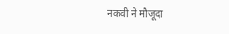नकवी ने मौजूदा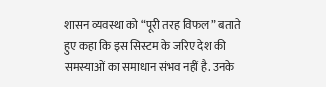शासन व्यवस्था को “पूरी तरह विफल” बताते हुए कहा कि इस सिस्टम के जरिए देश की समस्याओं का समाधान संभव नहीं है. उनके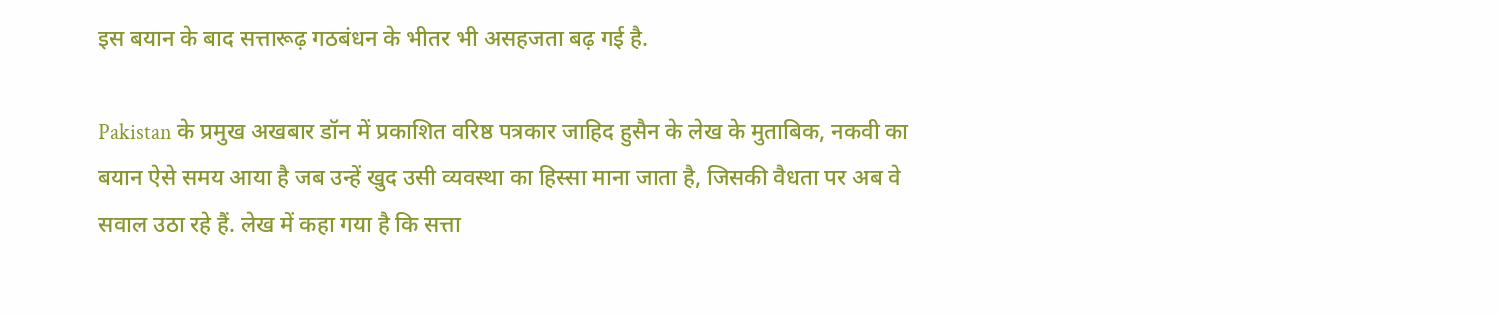इस बयान के बाद सत्तारूढ़ गठबंधन के भीतर भी असहजता बढ़ गई है.

Pakistan के प्रमुख अखबार डॉन में प्रकाशित वरिष्ठ पत्रकार जाहिद हुसैन के लेख के मुताबिक, नकवी का बयान ऐसे समय आया है जब उन्हें खुद उसी व्यवस्था का हिस्सा माना जाता है, जिसकी वैधता पर अब वे सवाल उठा रहे हैं. लेख में कहा गया है कि सत्ता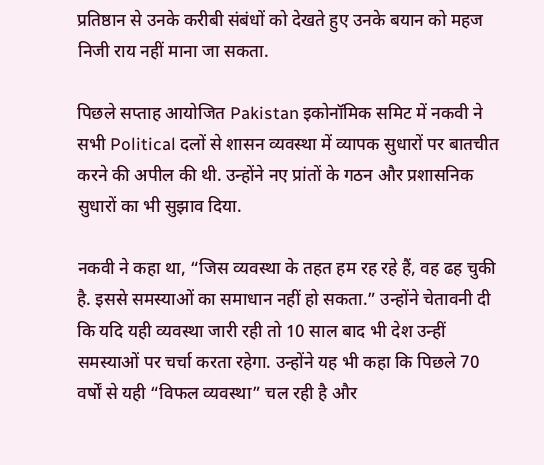प्रतिष्ठान से उनके करीबी संबंधों को देखते हुए उनके बयान को महज निजी राय नहीं माना जा सकता.

पिछले सप्ताह आयोजित Pakistan इकोनॉमिक समिट में नकवी ने सभी Political दलों से शासन व्यवस्था में व्यापक सुधारों पर बातचीत करने की अपील की थी. उन्होंने नए प्रांतों के गठन और प्रशासनिक सुधारों का भी सुझाव दिया.

नकवी ने कहा था, “जिस व्यवस्था के तहत हम रह रहे हैं, वह ढह चुकी है. इससे समस्याओं का समाधान नहीं हो सकता.” उन्होंने चेतावनी दी कि यदि यही व्यवस्था जारी रही तो 10 साल बाद भी देश उन्हीं समस्याओं पर चर्चा करता रहेगा. उन्होंने यह भी कहा कि पिछले 70 वर्षों से यही “विफल व्यवस्था” चल रही है और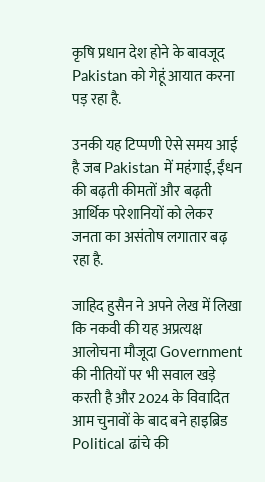कृषि प्रधान देश होने के बावजूद Pakistan को गेहूं आयात करना पड़ रहा है.

उनकी यह टिप्पणी ऐसे समय आई है जब Pakistan में महंगाई, ईंधन की बढ़ती कीमतों और बढ़ती आर्थिक परेशानियों को लेकर जनता का असंतोष लगातार बढ़ रहा है.

जाहिद हुसैन ने अपने लेख में लिखा कि नकवी की यह अप्रत्यक्ष आलोचना मौजूदा Government की नीतियों पर भी सवाल खड़े करती है और 2024 के विवादित आम चुनावों के बाद बने हाइब्रिड Political ढांचे की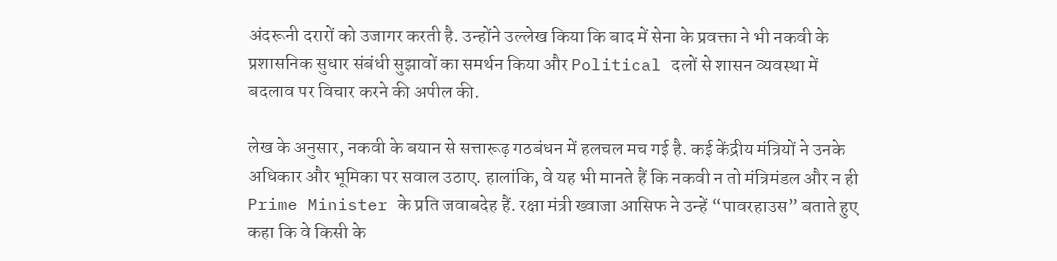अंदरूनी दरारों को उजागर करती है. उन्होंने उल्लेख किया कि बाद में सेना के प्रवक्ता ने भी नकवी के प्रशासनिक सुधार संबंधी सुझावों का समर्थन किया और Political दलों से शासन व्यवस्था में बदलाव पर विचार करने की अपील की.

लेख के अनुसार, नकवी के बयान से सत्तारूढ़ गठबंधन में हलचल मच गई है. कई केंद्रीय मंत्रियों ने उनके अधिकार और भूमिका पर सवाल उठाए. हालांकि, वे यह भी मानते हैं कि नकवी न तो मंत्रिमंडल और न ही Prime Minister के प्रति जवाबदेह हैं. रक्षा मंत्री ख्वाजा आसिफ ने उन्हें “पावरहाउस” बताते हुए कहा कि वे किसी के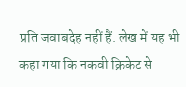प्रति जवाबदेह नहीं हैं. लेख में यह भी कहा गया कि नकवी क्रिकेट से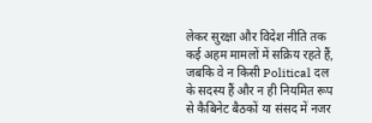लेकर सुरक्षा और विदेश नीति तक कई अहम मामलों में सक्रिय रहते हैं, जबकि वे न किसी Political दल के सदस्य हैं और न ही नियमित रूप से कैबिनेट बैठकों या संसद में नजर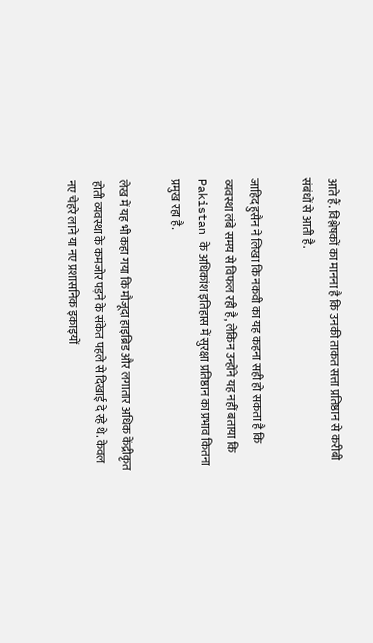आते हैं. विश्लेषकों का मानना है कि उनकी ताकत सत्ता प्रतिष्ठान से करीबी संबंधों से आती है.

जाहिद हुसैन ने लिखा कि नकवी का यह कहना सही हो सकता है कि व्यवस्था लंबे समय से विफल रही है, लेकिन उन्होंने यह नहीं बताया कि Pakistan के अधिकांश इतिहास में सुरक्षा प्रतिष्ठान का प्रभाव कितना प्रमुख रहा है.

लेख में यह भी कहा गया कि मौजूदा हाइब्रिड और लगातार अधिक केंद्रीकृत होती व्यवस्था के कमजोर पड़ने के संकेत पहले से दिखाई दे रहे थे. केवल नए चेहरे लाने या नए प्रशासनिक इकाइयों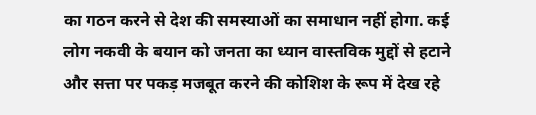का गठन करने से देश की समस्याओं का समाधान नहीं होगा. कई लोग नकवी के बयान को जनता का ध्यान वास्तविक मुद्दों से हटाने और सत्ता पर पकड़ मजबूत करने की कोशिश के रूप में देख रहे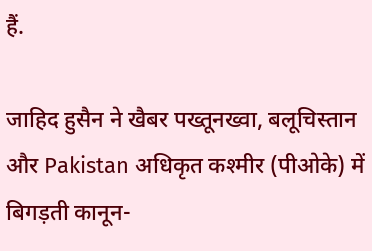हैं.

जाहिद हुसैन ने खैबर पख्तूनख्वा, बलूचिस्तान और Pakistan अधिकृत कश्मीर (पीओके) में बिगड़ती कानून-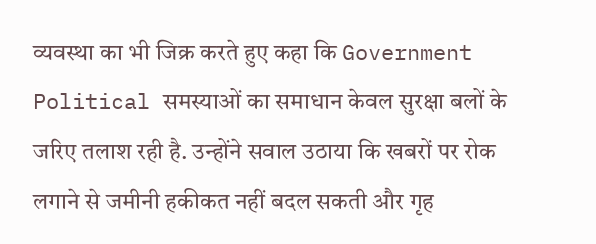व्यवस्था का भी जिक्र करते हुए कहा कि Government Political समस्याओं का समाधान केवल सुरक्षा बलों के जरिए तलाश रही है. उन्होंने सवाल उठाया कि खबरों पर रोक लगाने से जमीनी हकीकत नहीं बदल सकती और गृह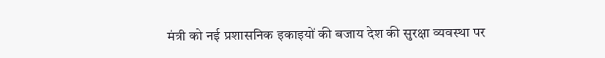मंत्री को नई प्रशासनिक इकाइयों की बजाय देश की सुरक्षा व्यवस्था पर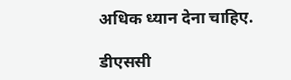अधिक ध्यान देना चाहिए.

डीएससी